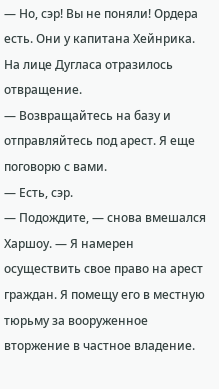— Но, сэр! Вы не поняли! Ордера есть. Они у капитана Хейнрика.
На лице Дугласа отразилось отвращение.
— Возвращайтесь на базу и отправляйтесь под арест. Я еще поговорю с вами.
— Есть, сэр.
— Подождите, — снова вмешался Харшоу. — Я намерен осуществить свое право на арест граждан. Я помещу его в местную тюрьму за вооруженное вторжение в частное владение.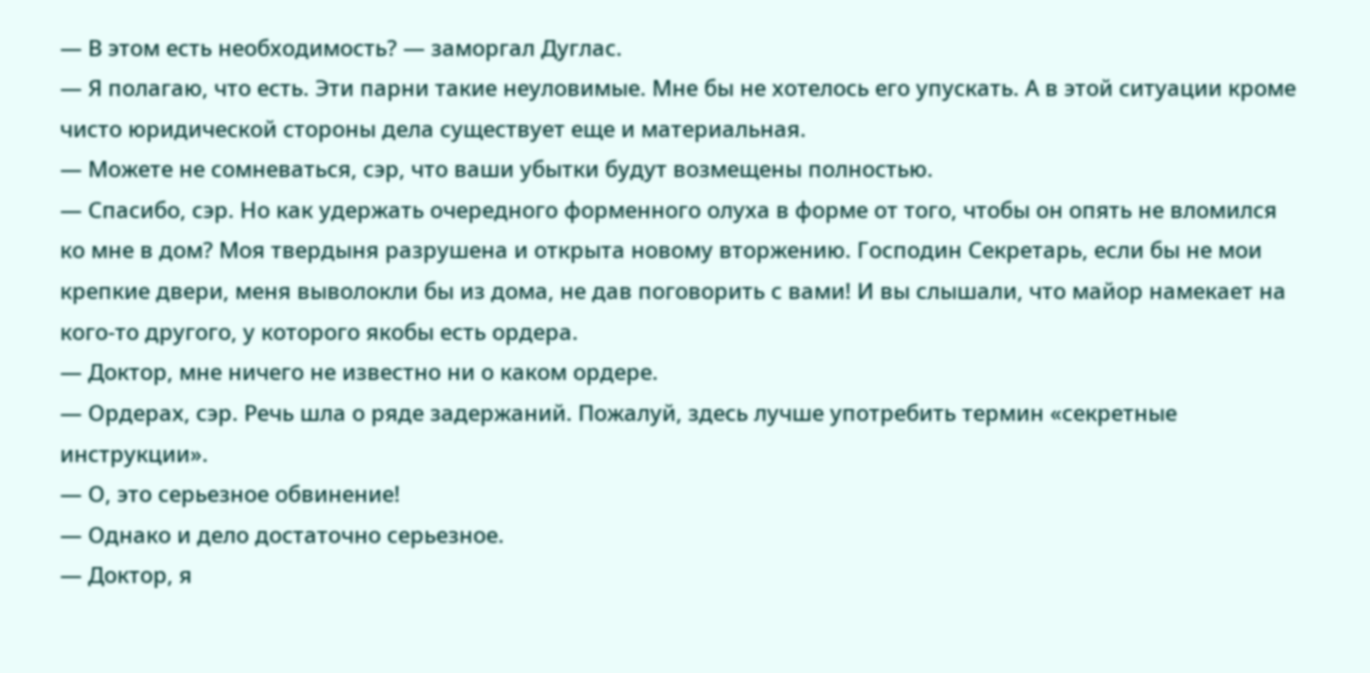— В этом есть необходимость? — заморгал Дуглас.
— Я полагаю, что есть. Эти парни такие неуловимые. Мне бы не хотелось его упускать. А в этой ситуации кроме чисто юридической стороны дела существует еще и материальная.
— Можете не сомневаться, сэр, что ваши убытки будут возмещены полностью.
— Спасибо, сэр. Но как удержать очередного форменного олуха в форме от того, чтобы он опять не вломился ко мне в дом? Моя твердыня разрушена и открыта новому вторжению. Господин Секретарь, если бы не мои крепкие двери, меня выволокли бы из дома, не дав поговорить с вами! И вы слышали, что майор намекает на кого-то другого, у которого якобы есть ордера.
— Доктор, мне ничего не известно ни о каком ордере.
— Ордерах, сэр. Речь шла о ряде задержаний. Пожалуй, здесь лучше употребить термин «секретные инструкции».
— О, это серьезное обвинение!
— Однако и дело достаточно серьезное.
— Доктор, я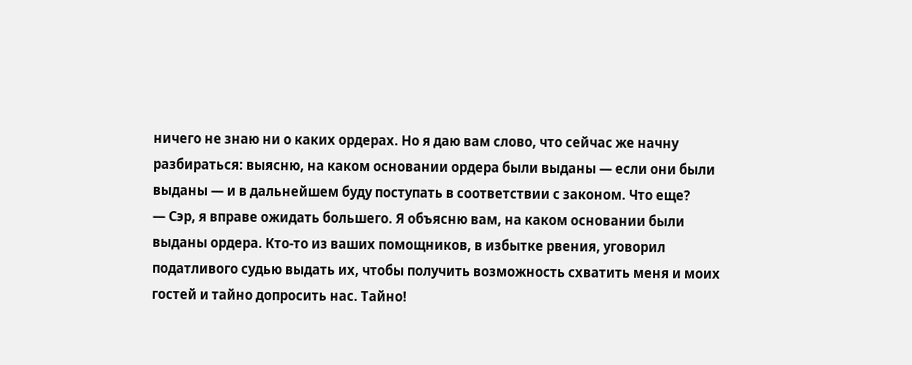ничего не знаю ни о каких ордерах. Но я даю вам слово, что сейчас же начну разбираться: выясню, на каком основании ордера были выданы — если они были выданы — и в дальнейшем буду поступать в соответствии с законом. Что еще?
— Сэр, я вправе ожидать большего. Я объясню вам, на каком основании были выданы ордера. Кто-то из ваших помощников, в избытке рвения, уговорил податливого судью выдать их, чтобы получить возможность схватить меня и моих гостей и тайно допросить нас. Тайно!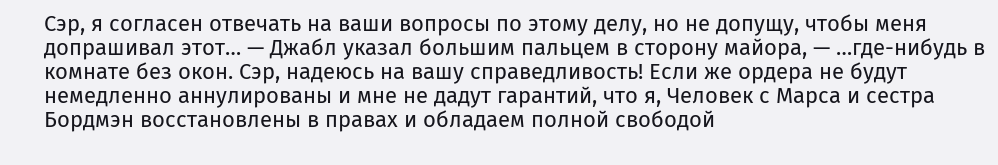Сэр, я согласен отвечать на ваши вопросы по этому делу, но не допущу, чтобы меня допрашивал этот… — Джабл указал большим пальцем в сторону майора, — …где-нибудь в комнате без окон. Сэр, надеюсь на вашу справедливость! Если же ордера не будут немедленно аннулированы и мне не дадут гарантий, что я, Человек с Марса и сестра Бордмэн восстановлены в правах и обладаем полной свободой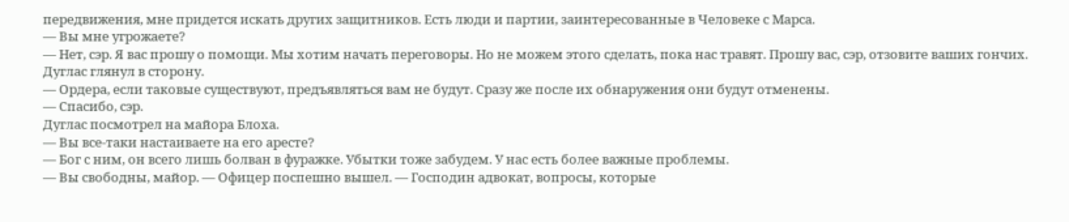передвижения, мне придется искать других защитников. Есть люди и партии, заинтересованные в Человеке с Марса.
— Вы мне угрожаете?
— Нет, сэр. Я вас прошу о помощи. Мы хотим начать переговоры. Но не можем этого сделать, пока нас травят. Прошу вас, сэр, отзовите ваших гончих.
Дуглас глянул в сторону.
— Ордера, если таковые существуют, предъявляться вам не будут. Сразу же после их обнаружения они будут отменены.
— Спасибо, сэр.
Дуглас посмотрел на майора Блоха.
— Вы все-таки настаиваете на его аресте?
— Бог с ним, он всего лишь болван в фуражке. Убытки тоже забудем. У нас есть более важные проблемы.
— Вы свободны, майор. — Офицер поспешно вышел. — Господин адвокат, вопросы, которые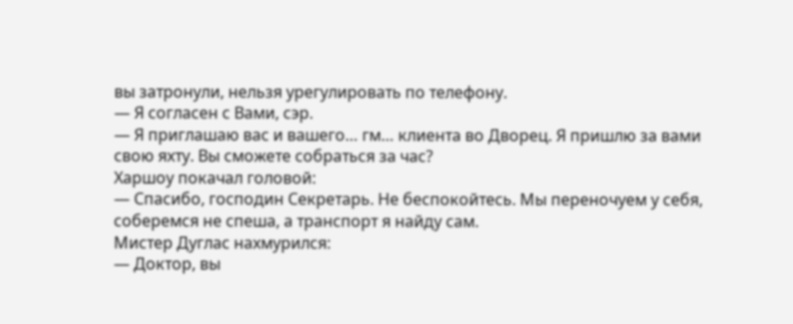вы затронули, нельзя урегулировать по телефону.
— Я согласен с Вами, сэр.
— Я приглашаю вас и вашего… гм… клиента во Дворец. Я пришлю за вами свою яхту. Вы сможете собраться за час?
Харшоу покачал головой:
— Спасибо, господин Секретарь. Не беспокойтесь. Мы переночуем у себя, соберемся не спеша, а транспорт я найду сам.
Мистер Дуглас нахмурился:
— Доктор, вы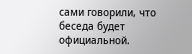сами говорили, что беседа будет официальной.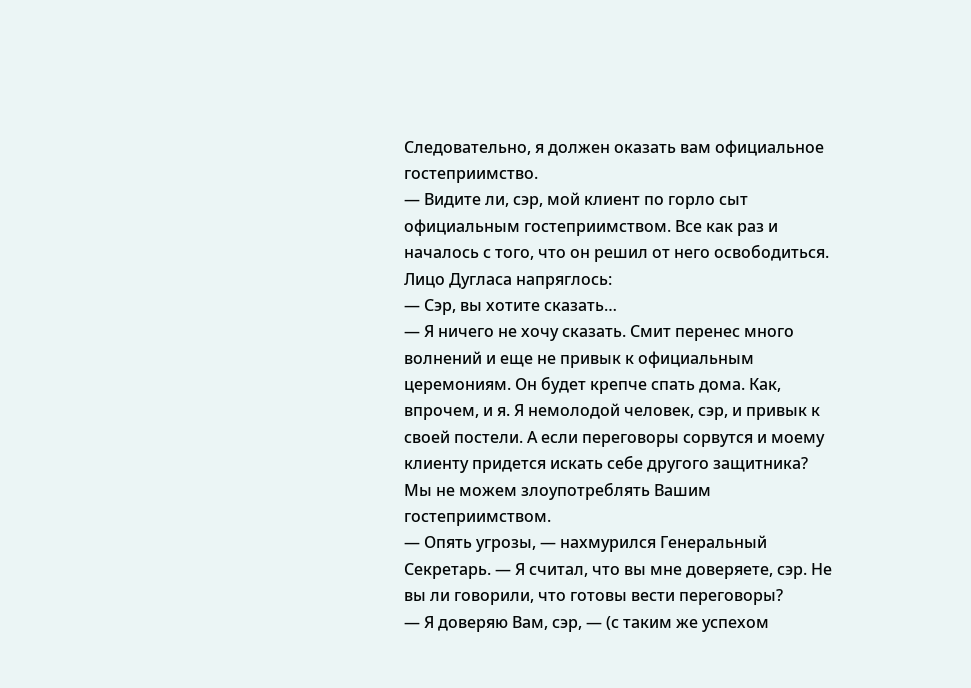Следовательно, я должен оказать вам официальное гостеприимство.
— Видите ли, сэр, мой клиент по горло сыт официальным гостеприимством. Все как раз и началось с того, что он решил от него освободиться.
Лицо Дугласа напряглось:
— Сэр, вы хотите сказать…
— Я ничего не хочу сказать. Смит перенес много волнений и еще не привык к официальным церемониям. Он будет крепче спать дома. Как, впрочем, и я. Я немолодой человек, сэр, и привык к своей постели. А если переговоры сорвутся и моему клиенту придется искать себе другого защитника? Мы не можем злоупотреблять Вашим гостеприимством.
— Опять угрозы, — нахмурился Генеральный Секретарь. — Я считал, что вы мне доверяете, сэр. Не вы ли говорили, что готовы вести переговоры?
— Я доверяю Вам, сэр, — (с таким же успехом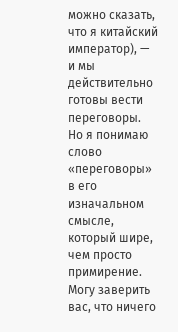можно сказать, что я китайский император), — и мы действительно готовы вести переговоры. Но я понимаю слово «переговоры» в его изначальном смысле, который шире, чем просто примирение. Могу заверить вас, что ничего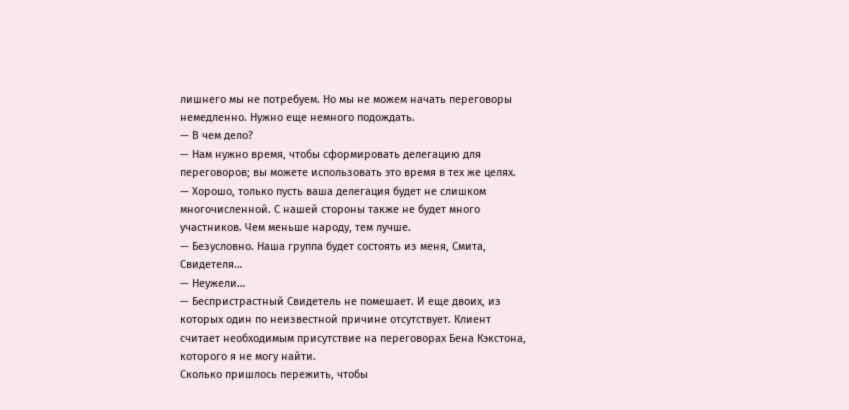лишнего мы не потребуем. Но мы не можем начать переговоры немедленно. Нужно еще немного подождать.
— В чем дело?
— Нам нужно время, чтобы сформировать делегацию для переговоров; вы можете использовать это время в тех же целях.
— Хорошо, только пусть ваша делегация будет не слишком многочисленной. С нашей стороны также не будет много участников. Чем меньше народу, тем лучше.
— Безусловно. Наша группа будет состоять из меня, Смита, Свидетеля…
— Неужели…
— Беспристрастный Свидетель не помешает. И еще двоих, из которых один по неизвестной причине отсутствует. Клиент считает необходимым присутствие на переговорах Бена Кэкстона, которого я не могу найти.
Сколько пришлось пережить, чтобы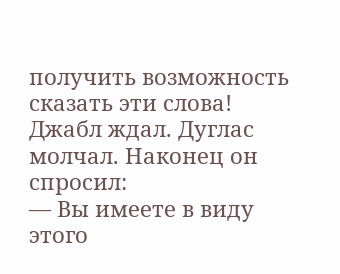получить возможность сказать эти слова! Джабл ждал. Дуглас молчал. Наконец он спросил:
— Вы имеете в виду этого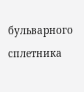бульварного сплетника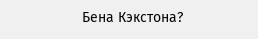Бена Кэкстона?